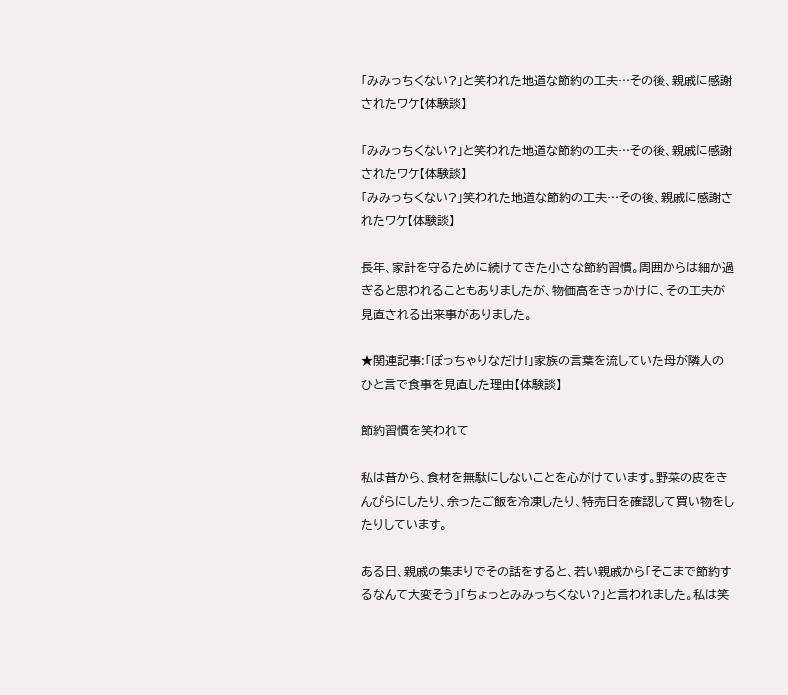「みみっちくない?」と笑われた地道な節約の工夫…その後、親戚に感謝されたワケ【体験談】

「みみっちくない?」と笑われた地道な節約の工夫…その後、親戚に感謝されたワケ【体験談】
「みみっちくない?」笑われた地道な節約の工夫…その後、親戚に感謝されたワケ【体験談】

長年、家計を守るために続けてきた小さな節約習慣。周囲からは細か過ぎると思われることもありましたが、物価高をきっかけに、その工夫が見直される出来事がありました。

★関連記事:「ぽっちゃりなだけ!」家族の言葉を流していた母が隣人のひと言で食事を見直した理由【体験談】

節約習慣を笑われて

私は昔から、食材を無駄にしないことを心がけています。野菜の皮をきんぴらにしたり、余ったご飯を冷凍したり、特売日を確認して買い物をしたりしています。

ある日、親戚の集まりでその話をすると、若い親戚から「そこまで節約するなんて大変そう」「ちょっとみみっちくない?」と言われました。私は笑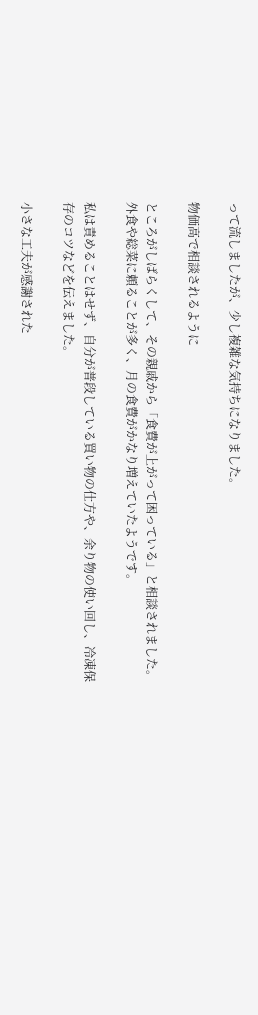って流しましたが、少し複雑な気持ちになりました。

物価高で相談されるように

ところがしばらくして、その親戚から「食費が上がって困っている」と相談されました。外食や総菜に頼ることが多く、月の食費がかなり増えていたようです。

私は責めることはせず、自分が普段している買い物の仕方や、余り物の使い回し、冷凍保存のコツなどを伝えました。

小さな工夫が感謝された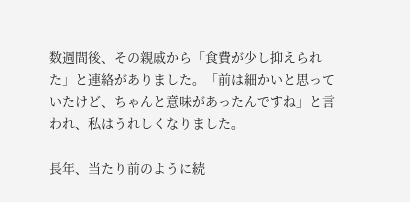数週間後、その親戚から「食費が少し抑えられた」と連絡がありました。「前は細かいと思っていたけど、ちゃんと意味があったんですね」と言われ、私はうれしくなりました。

長年、当たり前のように続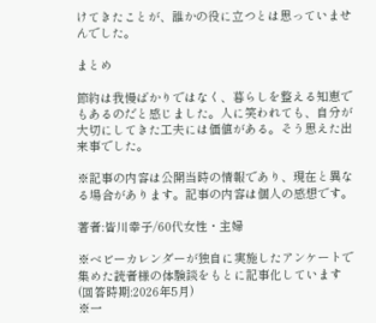けてきたことが、誰かの役に立つとは思っていませんでした。

まとめ

節約は我慢ばかりではなく、暮らしを整える知恵でもあるのだと感じました。人に笑われても、自分が大切にしてきた工夫には価値がある。そう思えた出来事でした。

※記事の内容は公開当時の情報であり、現在と異なる場合があります。記事の内容は個人の感想です。

著者:皆川幸子/60代女性・主婦

※ベビーカレンダーが独自に実施したアンケートで集めた読者様の体験談をもとに記事化しています(回答時期:2026年5月)
※一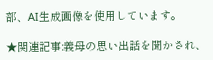部、AI生成画像を使用しています。

★関連記事:義母の思い出話を聞かされ、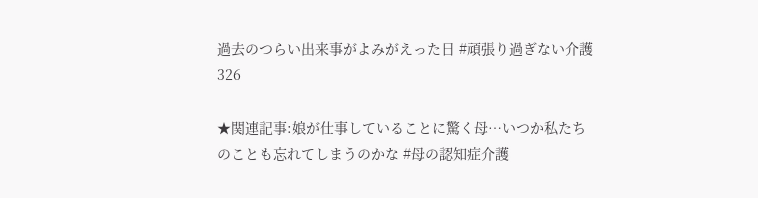過去のつらい出来事がよみがえった日 #頑張り過ぎない介護 326

★関連記事:娘が仕事していることに驚く母…いつか私たちのことも忘れてしまうのかな #母の認知症介護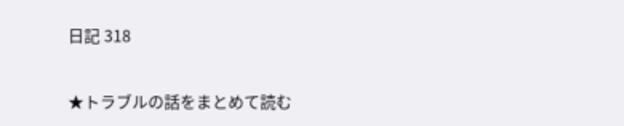日記 318

★トラブルの話をまとめて読む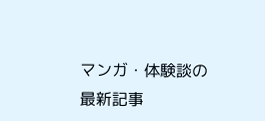マンガ・体験談の最新記事